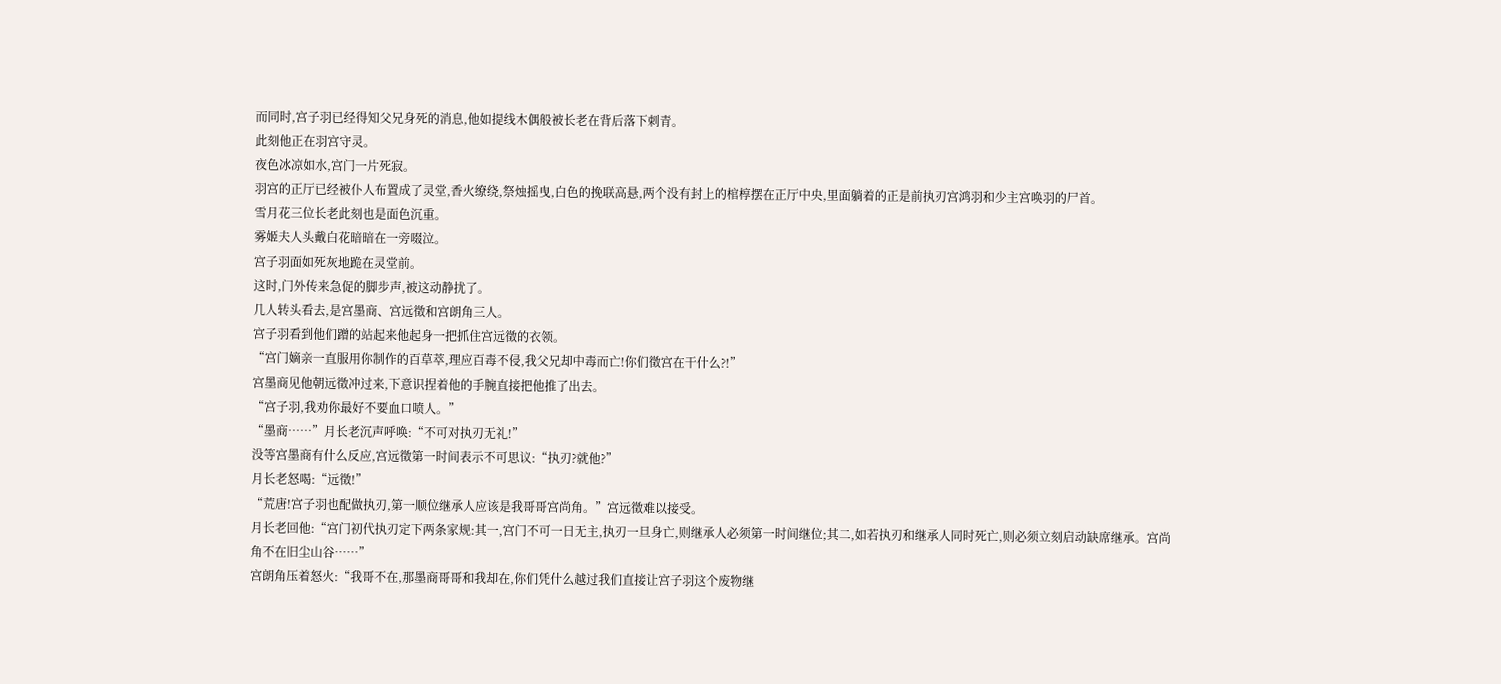而同时,宫子羽已经得知父兄身死的消息,他如提线木偶般被长老在背后落下刺青。
此刻他正在羽宫守灵。
夜色冰凉如水,宫门一片死寂。
羽宫的正厅已经被仆人布置成了灵堂,香火缭绕,祭烛摇曳,白色的挽联高悬,两个没有封上的棺椁摆在正厅中央,里面躺着的正是前执刃宫鸿羽和少主宫唤羽的尸首。
雪月花三位长老此刻也是面色沉重。
雾姬夫人头戴白花暗暗在一旁啜泣。
宫子羽面如死灰地跪在灵堂前。
这时,门外传来急促的脚步声,被这动静扰了。
几人转头看去,是宫墨商、宫远徵和宫朗角三人。
宫子羽看到他们蹭的站起来他起身一把抓住宫远徵的衣领。
“宫门嫡亲一直服用你制作的百草萃,理应百毒不侵,我父兄却中毒而亡!你们徵宫在干什么?!”
宫墨商见他朝远徵冲过来,下意识捏着他的手腕直接把他推了出去。
“宫子羽,我劝你最好不要血口喷人。”
“墨商……”月长老沉声呼唤:“不可对执刃无礼!”
没等宫墨商有什么反应,宫远徵第一时间表示不可思议:“执刃?就他?”
月长老怒喝:“远徵!”
“荒唐!宫子羽也配做执刃,第一顺位继承人应该是我哥哥宫尚角。”宫远徵难以接受。
月长老回他:“宫门初代执刃定下两条家规:其一,宫门不可一日无主,执刃一旦身亡,则继承人必须第一时间继位;其二,如若执刃和继承人同时死亡,则必须立刻启动缺席继承。宫尚角不在旧尘山谷……”
宫朗角压着怒火:“我哥不在,那墨商哥哥和我却在,你们凭什么越过我们直接让宫子羽这个废物继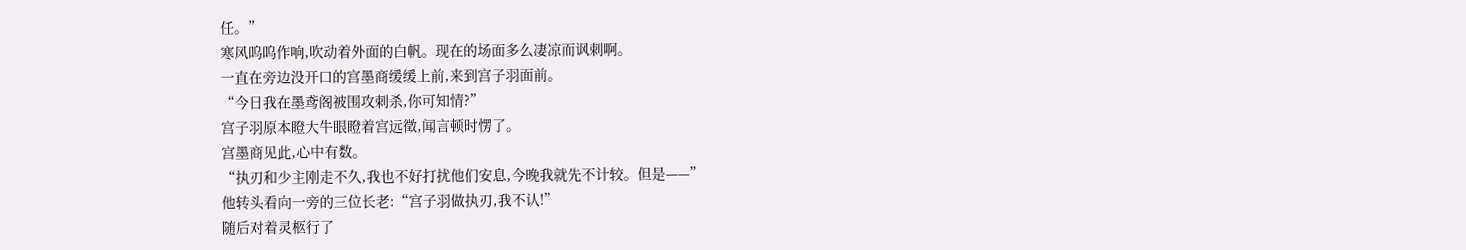任。”
寒风呜呜作响,吹动着外面的白帆。现在的场面多么凄凉而讽刺啊。
一直在旁边没开口的宫墨商缓缓上前,来到宫子羽面前。
“今日我在墨鸢阁被围攻刺杀,你可知情?”
宫子羽原本瞪大牛眼瞪着宫远徵,闻言顿时愣了。
宫墨商见此,心中有数。
“执刃和少主刚走不久,我也不好打扰他们安息,今晚我就先不计较。但是——”
他转头看向一旁的三位长老:“宫子羽做执刃,我不认!”
随后对着灵柩行了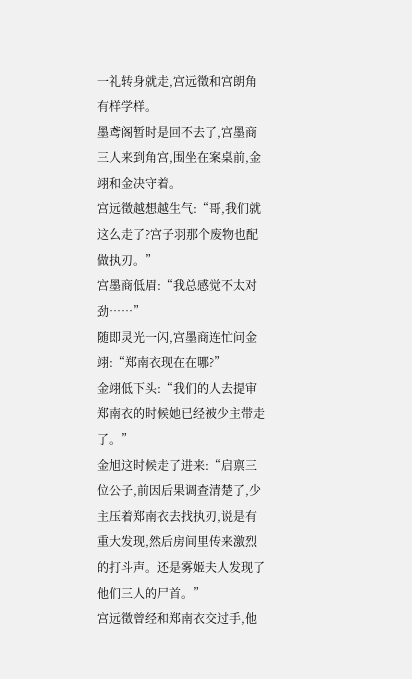一礼转身就走,宫远徵和宫朗角有样学样。
墨鸢阁暂时是回不去了,宫墨商三人来到角宫,围坐在案桌前,金翊和金决守着。
宫远徵越想越生气:“哥,我们就这么走了?宫子羽那个废物也配做执刃。”
宫墨商低眉:“我总感觉不太对劲……”
随即灵光一闪,宫墨商连忙问金翊:“郑南衣现在在哪?”
金翊低下头:“我们的人去提审郑南衣的时候她已经被少主带走了。”
金旭这时候走了进来:“启禀三位公子,前因后果调查清楚了,少主压着郑南衣去找执刃,说是有重大发现,然后房间里传来激烈的打斗声。还是雾姬夫人发现了他们三人的尸首。”
宫远徵曾经和郑南衣交过手,他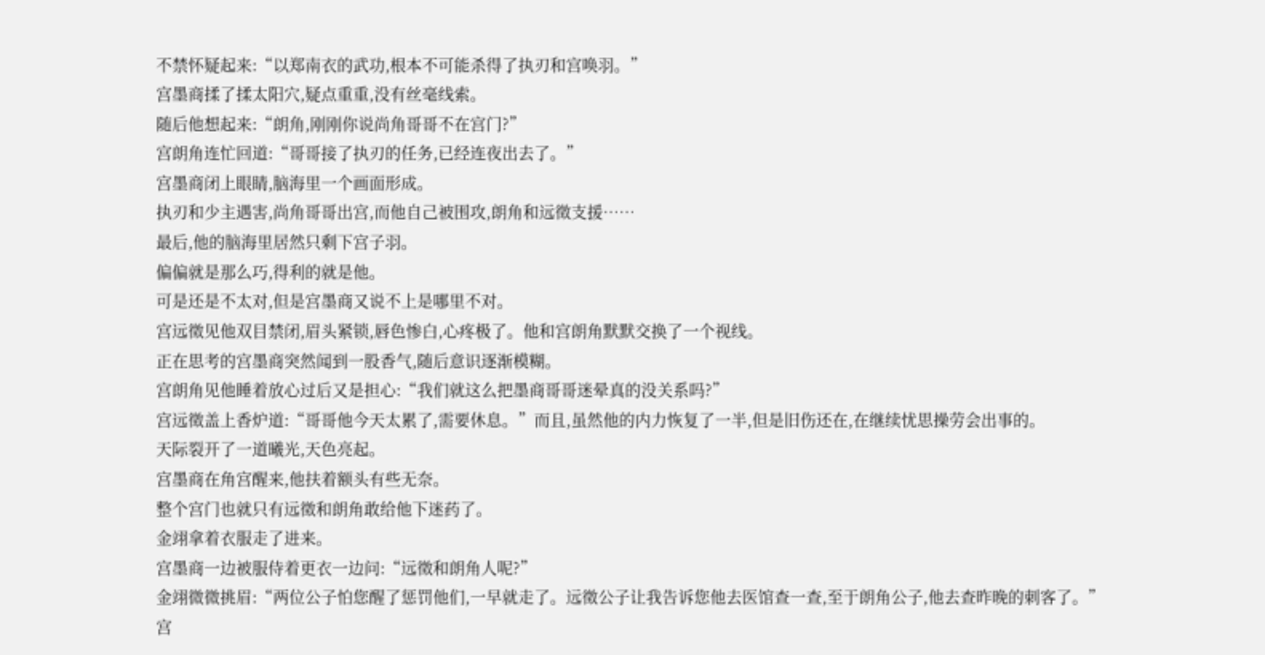不禁怀疑起来:“以郑南衣的武功,根本不可能杀得了执刃和宫唤羽。”
宫墨商揉了揉太阳穴,疑点重重,没有丝毫线索。
随后他想起来:“朗角,刚刚你说尚角哥哥不在宫门?”
宫朗角连忙回道:“哥哥接了执刃的任务,已经连夜出去了。”
宫墨商闭上眼睛,脑海里一个画面形成。
执刃和少主遇害,尚角哥哥出宫,而他自己被围攻,朗角和远徵支援……
最后,他的脑海里居然只剩下宫子羽。
偏偏就是那么巧,得利的就是他。
可是还是不太对,但是宫墨商又说不上是哪里不对。
宫远徵见他双目禁闭,眉头紧锁,唇色惨白,心疼极了。他和宫朗角默默交换了一个视线。
正在思考的宫墨商突然闻到一股香气,随后意识逐渐模糊。
宫朗角见他睡着放心过后又是担心:“我们就这么把墨商哥哥迷晕真的没关系吗?”
宫远徵盖上香炉道:“哥哥他今天太累了,需要休息。”而且,虽然他的内力恢复了一半,但是旧伤还在,在继续忧思操劳会出事的。
天际裂开了一道曦光,天色亮起。
宫墨商在角宫醒来,他扶着额头有些无奈。
整个宫门也就只有远徵和朗角敢给他下迷药了。
金翊拿着衣服走了进来。
宫墨商一边被服侍着更衣一边问:“远徵和朗角人呢?”
金翊微微挑眉:“两位公子怕您醒了惩罚他们,一早就走了。远徵公子让我告诉您他去医馆查一查,至于朗角公子,他去查昨晚的刺客了。”
宫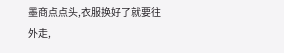墨商点点头,衣服换好了就要往外走,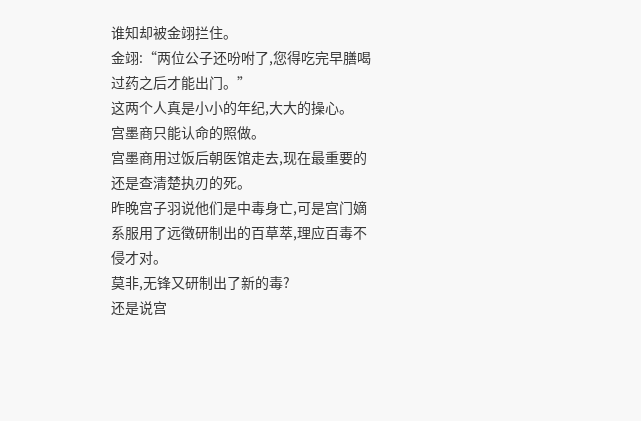谁知却被金翊拦住。
金翊:“两位公子还吩咐了,您得吃完早膳喝过药之后才能出门。”
这两个人真是小小的年纪,大大的操心。
宫墨商只能认命的照做。
宫墨商用过饭后朝医馆走去,现在最重要的还是查清楚执刃的死。
昨晚宫子羽说他们是中毒身亡,可是宫门嫡系服用了远徵研制出的百草萃,理应百毒不侵才对。
莫非,无锋又研制出了新的毒?
还是说宫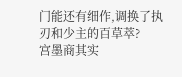门能还有细作,调换了执刃和少主的百草萃?
宫墨商其实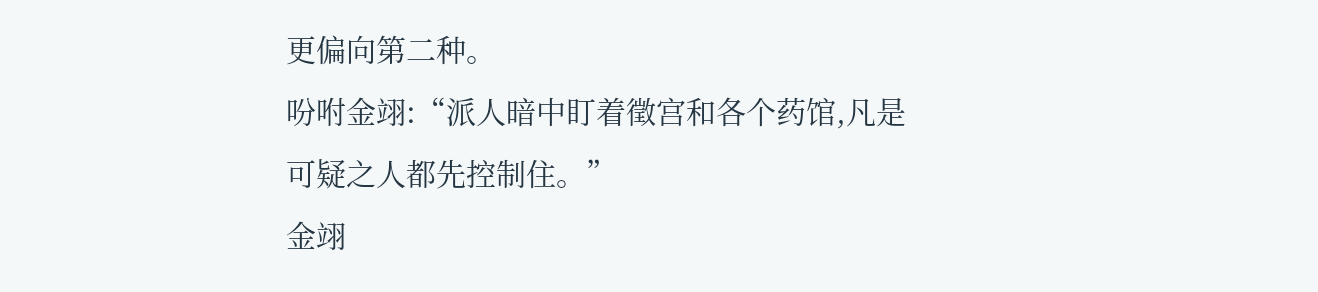更偏向第二种。
吩咐金翊:“派人暗中盯着徵宫和各个药馆,凡是可疑之人都先控制住。”
金翊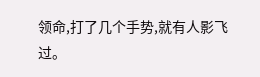领命,打了几个手势,就有人影飞过。